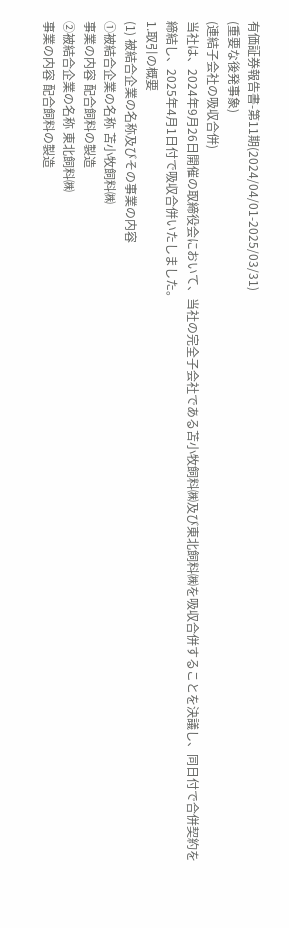有価証券報告書-第11期(2024/04/01-2025/03/31)
(重要な後発事象)
(連結子会社の吸収合併)
当社は、2024年9月26日開催の取締役会において、当社の完全子会社である苫小牧飼料㈱及び東北飼料㈱を吸収合併することを決議し、同日付で合併契約を締結し、2025年4月1日付で吸収合併いたしました。
1.取引の概要
(1) 被結合企業の名称及びその事業の内容
①被結合企業の名称 苫小牧飼料㈱
事業の内容 配合飼料の製造
②被結合企業の名称 東北飼料㈱
事業の内容 配合飼料の製造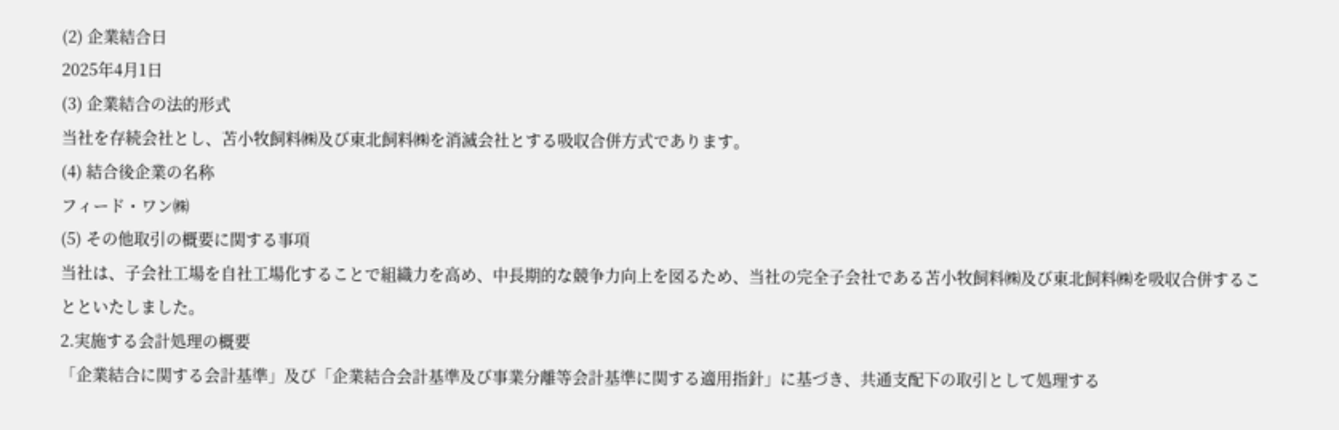(2) 企業結合日
2025年4月1日
(3) 企業結合の法的形式
当社を存続会社とし、苫小牧飼料㈱及び東北飼料㈱を消滅会社とする吸収合併方式であります。
(4) 結合後企業の名称
フィード・ワン㈱
(5) その他取引の概要に関する事項
当社は、子会社工場を自社工場化することで組織力を高め、中長期的な競争力向上を図るため、当社の完全子会社である苫小牧飼料㈱及び東北飼料㈱を吸収合併することといたしました。
2.実施する会計処理の概要
「企業結合に関する会計基準」及び「企業結合会計基準及び事業分離等会計基準に関する適用指針」に基づき、共通支配下の取引として処理する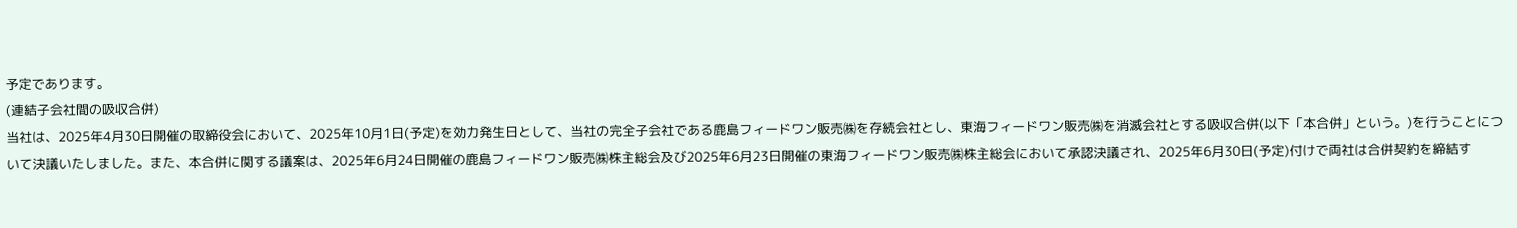予定であります。
(連結子会社間の吸収合併)
当社は、2025年4月30日開催の取締役会において、2025年10月1日(予定)を効力発生日として、当社の完全子会社である鹿島フィードワン販売㈱を存続会社とし、東海フィードワン販売㈱を消滅会社とする吸収合併(以下「本合併」という。)を行うことについて決議いたしました。また、本合併に関する議案は、2025年6月24日開催の鹿島フィードワン販売㈱株主総会及び2025年6月23日開催の東海フィードワン販売㈱株主総会において承認決議され、2025年6月30日(予定)付けで両社は合併契約を締結す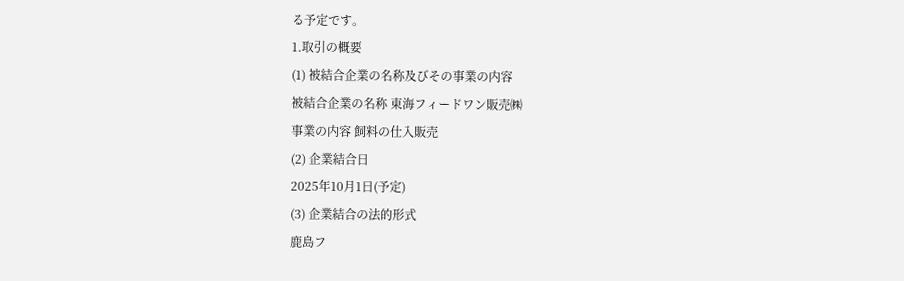る予定です。
1.取引の概要
(1) 被結合企業の名称及びその事業の内容
被結合企業の名称 東海フィードワン販売㈱
事業の内容 飼料の仕入販売
(2) 企業結合日
2025年10月1日(予定)
(3) 企業結合の法的形式
鹿島フ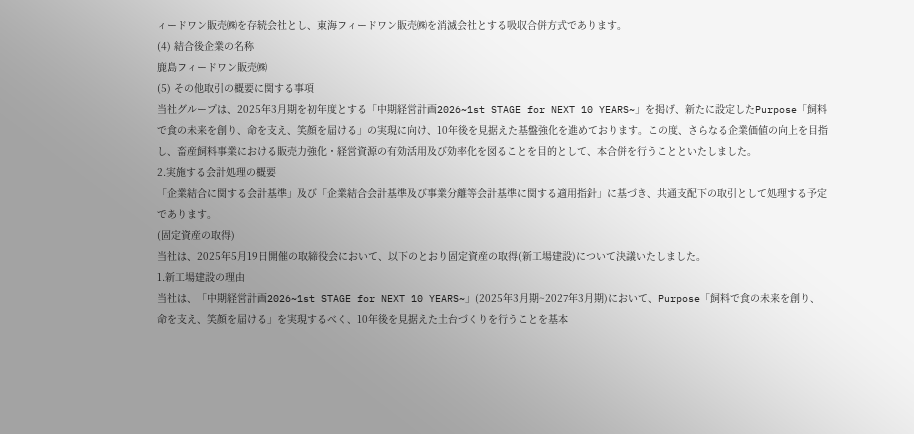ィードワン販売㈱を存続会社とし、東海フィードワン販売㈱を消滅会社とする吸収合併方式であります。
(4) 結合後企業の名称
鹿島フィードワン販売㈱
(5) その他取引の概要に関する事項
当社グループは、2025年3月期を初年度とする「中期経営計画2026~1st STAGE for NEXT 10 YEARS~」を掲げ、新たに設定したPurpose「飼料で食の未来を創り、命を支え、笑顔を届ける」の実現に向け、10年後を見据えた基盤強化を進めております。この度、さらなる企業価値の向上を目指し、畜産飼料事業における販売力強化・経営資源の有効活用及び効率化を図ることを目的として、本合併を行うことといたしました。
2.実施する会計処理の概要
「企業結合に関する会計基準」及び「企業結合会計基準及び事業分離等会計基準に関する適用指針」に基づき、共通支配下の取引として処理する予定であります。
(固定資産の取得)
当社は、2025年5月19日開催の取締役会において、以下のとおり固定資産の取得(新工場建設)について決議いたしました。
1.新工場建設の理由
当社は、「中期経営計画2026~1st STAGE for NEXT 10 YEARS~」(2025年3月期~2027年3月期)において、Purpose「飼料で食の未来を創り、命を支え、笑顔を届ける」を実現するべく、10年後を見据えた土台づくりを行うことを基本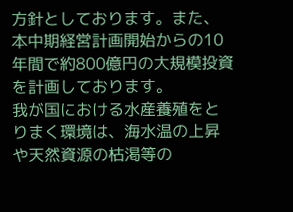方針としております。また、本中期経営計画開始からの10年間で約800億円の大規模投資を計画しております。
我が国における水産養殖をとりまく環境は、海水温の上昇や天然資源の枯渇等の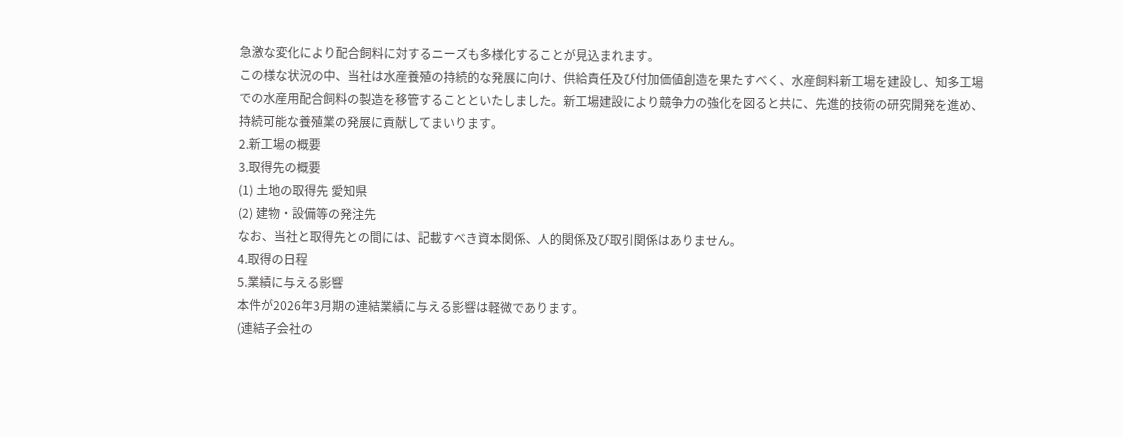急激な変化により配合飼料に対するニーズも多様化することが見込まれます。
この様な状況の中、当社は水産養殖の持続的な発展に向け、供給責任及び付加価値創造を果たすべく、水産飼料新工場を建設し、知多工場での水産用配合飼料の製造を移管することといたしました。新工場建設により競争力の強化を図ると共に、先進的技術の研究開発を進め、持続可能な養殖業の発展に貢献してまいります。
2.新工場の概要
3.取得先の概要
(1) 土地の取得先 愛知県
(2) 建物・設備等の発注先
なお、当社と取得先との間には、記載すべき資本関係、人的関係及び取引関係はありません。
4.取得の日程
5.業績に与える影響
本件が2026年3月期の連結業績に与える影響は軽微であります。
(連結子会社の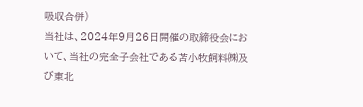吸収合併)
当社は、2024年9月26日開催の取締役会において、当社の完全子会社である苫小牧飼料㈱及び東北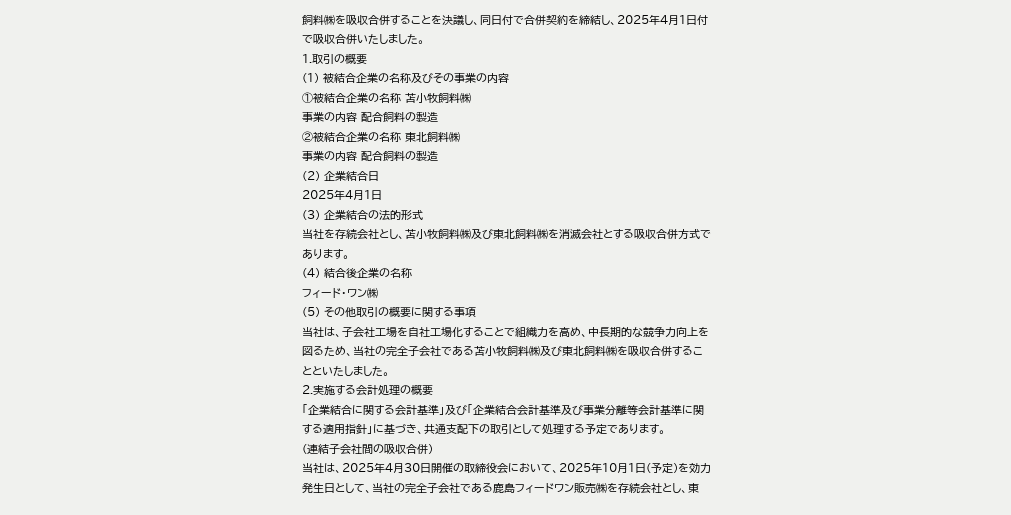飼料㈱を吸収合併することを決議し、同日付で合併契約を締結し、2025年4月1日付で吸収合併いたしました。
1.取引の概要
(1) 被結合企業の名称及びその事業の内容
①被結合企業の名称 苫小牧飼料㈱
事業の内容 配合飼料の製造
②被結合企業の名称 東北飼料㈱
事業の内容 配合飼料の製造
(2) 企業結合日
2025年4月1日
(3) 企業結合の法的形式
当社を存続会社とし、苫小牧飼料㈱及び東北飼料㈱を消滅会社とする吸収合併方式であります。
(4) 結合後企業の名称
フィード・ワン㈱
(5) その他取引の概要に関する事項
当社は、子会社工場を自社工場化することで組織力を高め、中長期的な競争力向上を図るため、当社の完全子会社である苫小牧飼料㈱及び東北飼料㈱を吸収合併することといたしました。
2.実施する会計処理の概要
「企業結合に関する会計基準」及び「企業結合会計基準及び事業分離等会計基準に関する適用指針」に基づき、共通支配下の取引として処理する予定であります。
(連結子会社間の吸収合併)
当社は、2025年4月30日開催の取締役会において、2025年10月1日(予定)を効力発生日として、当社の完全子会社である鹿島フィードワン販売㈱を存続会社とし、東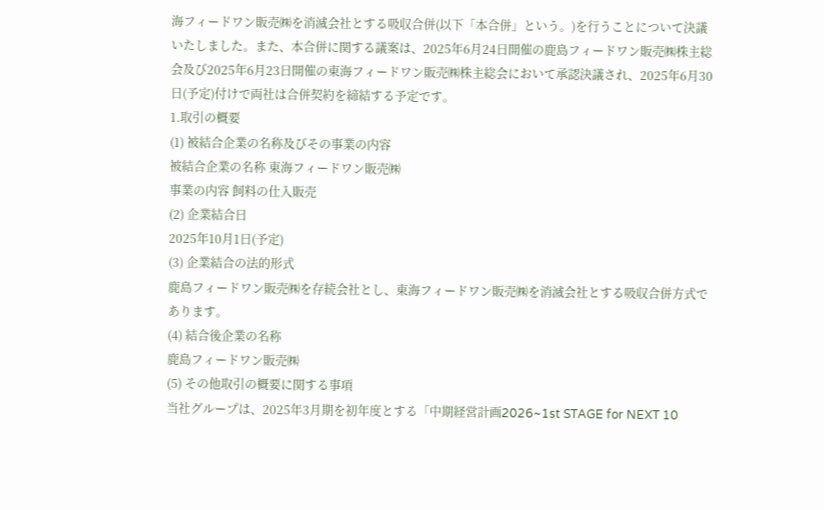海フィードワン販売㈱を消滅会社とする吸収合併(以下「本合併」という。)を行うことについて決議いたしました。また、本合併に関する議案は、2025年6月24日開催の鹿島フィードワン販売㈱株主総会及び2025年6月23日開催の東海フィードワン販売㈱株主総会において承認決議され、2025年6月30日(予定)付けで両社は合併契約を締結する予定です。
1.取引の概要
(1) 被結合企業の名称及びその事業の内容
被結合企業の名称 東海フィードワン販売㈱
事業の内容 飼料の仕入販売
(2) 企業結合日
2025年10月1日(予定)
(3) 企業結合の法的形式
鹿島フィードワン販売㈱を存続会社とし、東海フィードワン販売㈱を消滅会社とする吸収合併方式であります。
(4) 結合後企業の名称
鹿島フィードワン販売㈱
(5) その他取引の概要に関する事項
当社グループは、2025年3月期を初年度とする「中期経営計画2026~1st STAGE for NEXT 10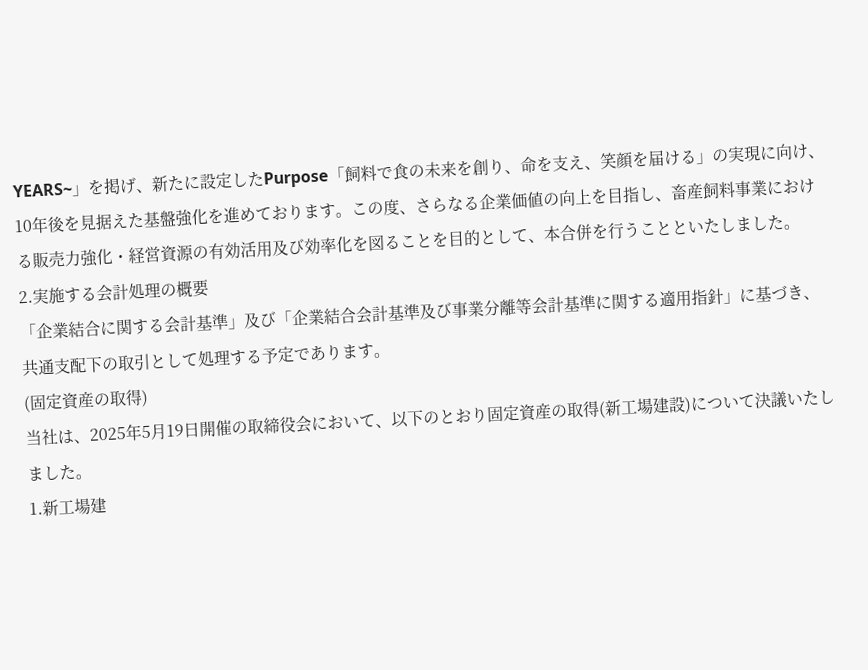YEARS~」を掲げ、新たに設定したPurpose「飼料で食の未来を創り、命を支え、笑顔を届ける」の実現に向け、10年後を見据えた基盤強化を進めております。この度、さらなる企業価値の向上を目指し、畜産飼料事業における販売力強化・経営資源の有効活用及び効率化を図ることを目的として、本合併を行うことといたしました。
2.実施する会計処理の概要
「企業結合に関する会計基準」及び「企業結合会計基準及び事業分離等会計基準に関する適用指針」に基づき、共通支配下の取引として処理する予定であります。
(固定資産の取得)
当社は、2025年5月19日開催の取締役会において、以下のとおり固定資産の取得(新工場建設)について決議いたしました。
1.新工場建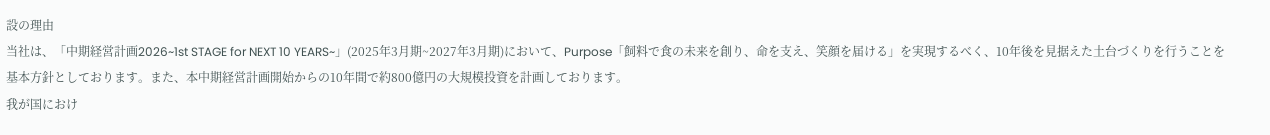設の理由
当社は、「中期経営計画2026~1st STAGE for NEXT 10 YEARS~」(2025年3月期~2027年3月期)において、Purpose「飼料で食の未来を創り、命を支え、笑顔を届ける」を実現するべく、10年後を見据えた土台づくりを行うことを基本方針としております。また、本中期経営計画開始からの10年間で約800億円の大規模投資を計画しております。
我が国におけ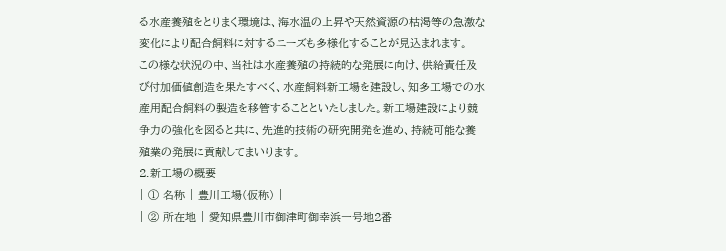る水産養殖をとりまく環境は、海水温の上昇や天然資源の枯渇等の急激な変化により配合飼料に対するニーズも多様化することが見込まれます。
この様な状況の中、当社は水産養殖の持続的な発展に向け、供給責任及び付加価値創造を果たすべく、水産飼料新工場を建設し、知多工場での水産用配合飼料の製造を移管することといたしました。新工場建設により競争力の強化を図ると共に、先進的技術の研究開発を進め、持続可能な養殖業の発展に貢献してまいります。
2.新工場の概要
| ① 名称 | 豊川工場(仮称) |
| ② 所在地 | 愛知県豊川市御津町御幸浜一号地2番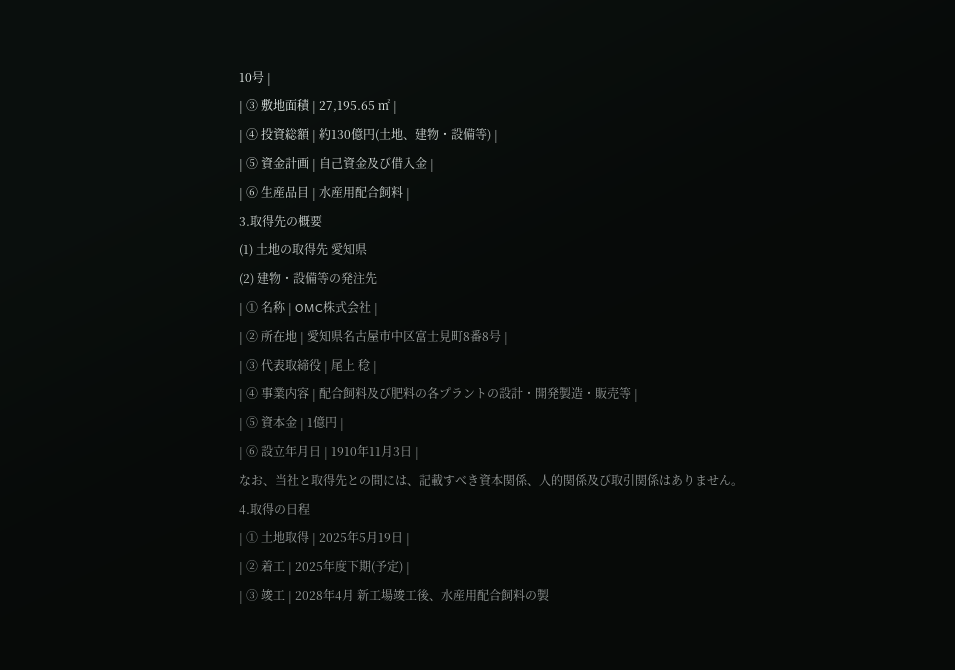10号 |
| ③ 敷地面積 | 27,195.65 ㎡ |
| ④ 投資総額 | 約130億円(土地、建物・設備等) |
| ⑤ 資金計画 | 自己資金及び借入金 |
| ⑥ 生産品目 | 水産用配合飼料 |
3.取得先の概要
(1) 土地の取得先 愛知県
(2) 建物・設備等の発注先
| ① 名称 | OMC株式会社 |
| ② 所在地 | 愛知県名古屋市中区富士見町8番8号 |
| ③ 代表取締役 | 尾上 稔 |
| ④ 事業内容 | 配合飼料及び肥料の各プラントの設計・開発製造・販売等 |
| ⑤ 資本金 | 1億円 |
| ⑥ 設立年月日 | 1910年11月3日 |
なお、当社と取得先との間には、記載すべき資本関係、人的関係及び取引関係はありません。
4.取得の日程
| ① 土地取得 | 2025年5月19日 |
| ② 着工 | 2025年度下期(予定) |
| ③ 竣工 | 2028年4月 新工場竣工後、水産用配合飼料の製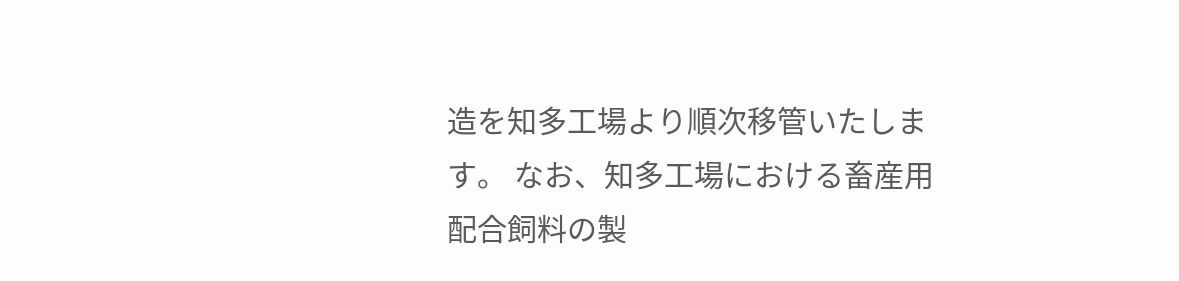造を知多工場より順次移管いたします。 なお、知多工場における畜産用配合飼料の製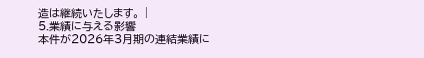造は継続いたします。 |
5.業績に与える影響
本件が2026年3月期の連結業績に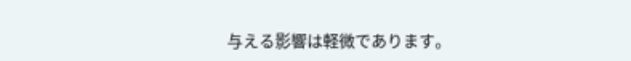与える影響は軽微であります。